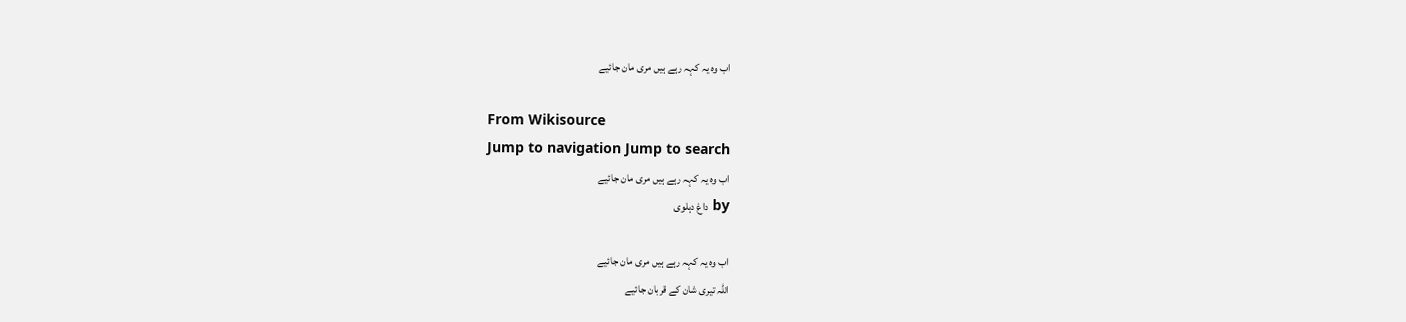اب وہ یہ کہہ رہے ہیں مری مان جائیے

From Wikisource
Jump to navigation Jump to search
اب وہ یہ کہہ رہے ہیں مری مان جائیے
by داغ دہلوی

اب وہ یہ کہہ رہے ہیں مری مان جائیے
اللہ تیری شان کے قربان جائیے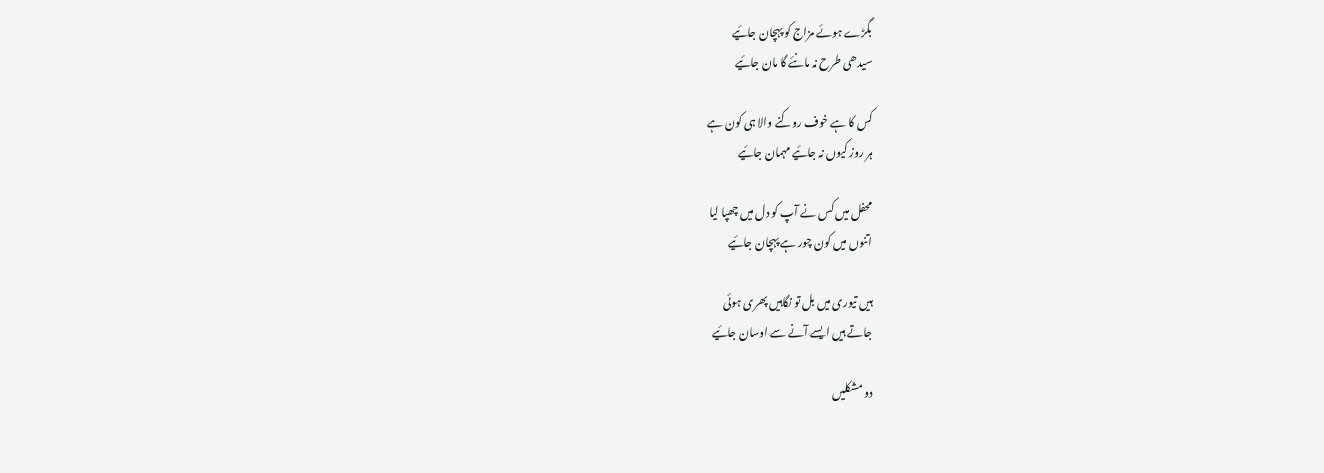بگڑے ہوئے مزاج کو پہچان جائیے
سیدھی طرح نہ مانئے گا مان جائیے

کس کا ہے خوف روکنے والا ہی کون ہے
ہر روز کیوں نہ جائیے مہمان جائیے

محفل میں کس نے آپ کو دل میں چھپا لیا
اتنوں میں کون چور ہے پہچان جائیے

ہیں تیوری میں بل تو نگاہیں پھری ہوئی
جاتے ہیں ایسے آنے سے اوسان جائیے

دو مشکلیں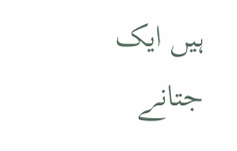ہیں ایک جتانے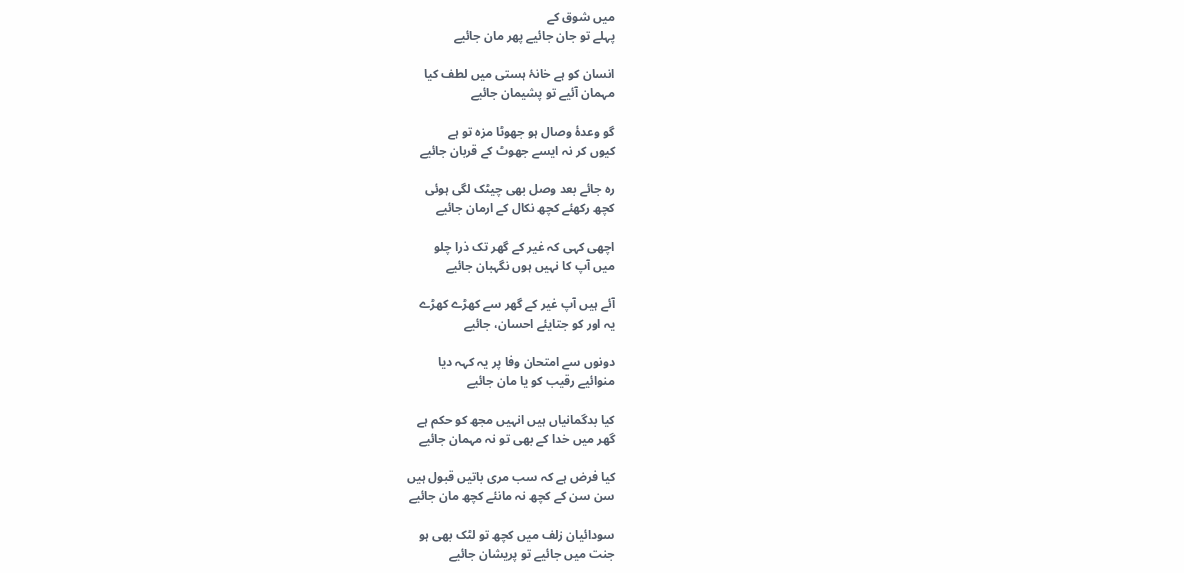میں شوق کے
پہلے تو جان جائیے پھر مان جائیے

انسان کو ہے خانۂ ہستی میں لطف کیا
مہمان آئیے تو پشیمان جائیے

گو وعدۂ وصال ہو جھوٹا مزہ تو ہے
کیوں کر نہ ایسے جھوٹ کے قربان جائیے

رہ جائے بعد وصل بھی چیٹک لگی ہوئی
کچھ رکھئے کچھ نکال کے ارمان جائیے

اچھی کہی کہ غیر کے گھر تک ذرا چلو
میں آپ کا نہیں ہوں نگہبان جائیے

آئے ہیں آپ غیر کے گھر سے کھڑے کھڑے
یہ اور کو جتایئے احسان، جائیے

دونوں سے امتحان وفا پر یہ کہہ دیا
منوائیے رقیب کو یا مان جائیے

کیا بدگمانیاں ہیں انہیں مجھ کو حکم ہے
گھر میں خدا کے بھی تو نہ مہمان جائیے

کیا فرض ہے کہ سب مری باتیں قبول ہیں
سن سن کے کچھ نہ مانئے کچھ مان جائیے

سودائیان زلف میں کچھ تو لٹک بھی ہو
جنت میں جائیے تو پریشان جائیے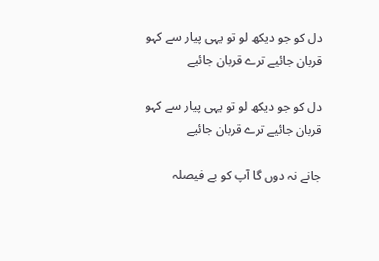دل کو جو دیکھ لو تو یہی پیار سے کہو
قربان جائیے ترے قربان جائیے

دل کو جو دیکھ لو تو یہی پیار سے کہو
قربان جائیے ترے قربان جائیے

جانے نہ دوں گا آپ کو بے فیصلہ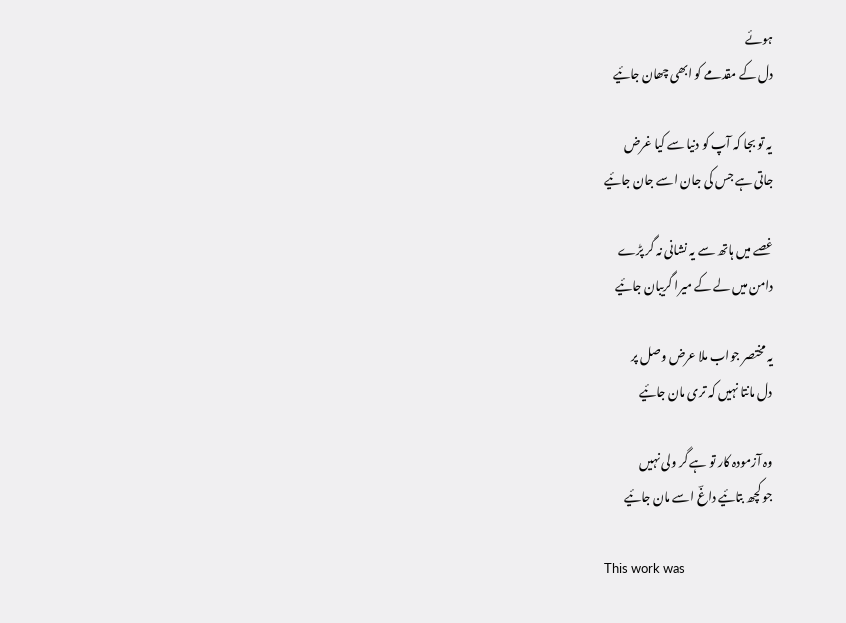ہوئے
دل کے مقدمے کو ابھی چھان جائیے

یہ تو بجا کہ آپ کو دنیا سے کیا غرض
جاتی ہے جس کی جان اسے جان جائیے

غصے میں ہاتھ سے یہ نشانی نہ گر پڑے
دامن میں لے کے میرا گریبان جائیے

یہ مختصر جواب ملا عرض وصل پر
دل مانتا نہیں کہ تری مان جائیے

وہ آزمودہ کار تو ہے گر ولی نہیں
جو کچھ بتائیے داغؔ اسے مان جائیے

This work was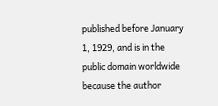published before January 1, 1929, and is in the public domain worldwide because the author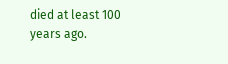died at least 100 years ago.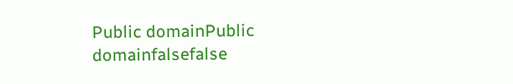Public domainPublic domainfalsefalse